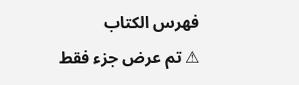فهرس الكتاب
⚠ تم عرض جزء فقط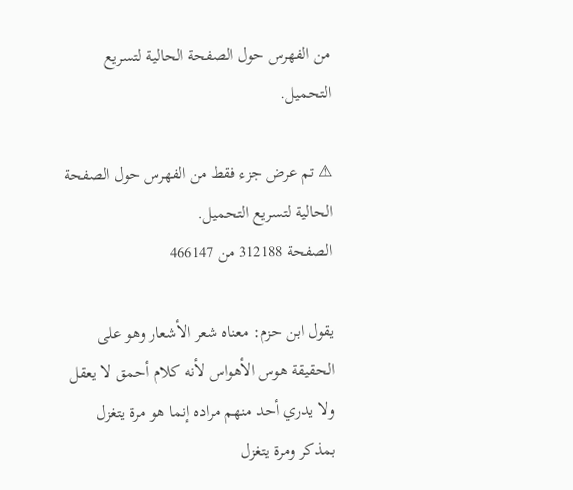من الفهرس حول الصفحة الحالية لتسريع التحميل.

⚠ تم عرض جزء فقط من الفهرس حول الصفحة الحالية لتسريع التحميل.
الصفحة 312188 من 466147

يقول ابن حزم: معناه شعر الأشعار وهو على الحقيقة هوس الأهواس لأنه كلام أحمق لا يعقل ولا يدري أحد منهم مراده إنما هو مرة يتغزل بمذكر ومرة يتغزل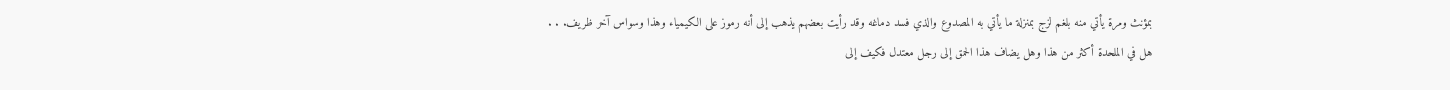بمؤنث ومرة يأتي منه بلغم لزج بمنزلة ما يأتي به المصدوع والذي فسد دماغه وقد رأيت بعضهم يذهب إلى أنه رموز على الكيمياء وهذا وسواس آخر ظريف. . . هل في الملحدة أكثر من هذا وهل يضاف هذا الحمق إلى رجل معتدل فكيف إلى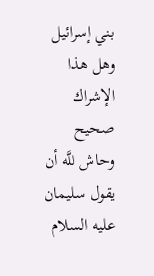بني إسرائيل وهل هذا الإشراك صحيح وحاش للَّه أن يقول سليمان عليه السلام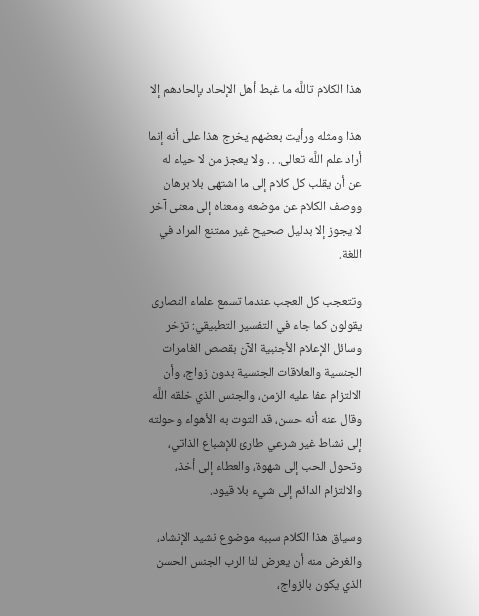هذا الكلام تاللَّه ما غبط أهل الإلحاد بإلحادهم إلا

هذا ومثله ورأيت بعضهم يخرج هذا على أنه إنما أراد علم اللَّه تعالى. . . ولا يعجز من لا حياء له عن أن يقلب كل كلام إلى ما اشتهى بلا برهان ووصف الكلام عن موضعه ومعناه إلى معنى آخر لا يجوز إلا بدليل صحيح غير ممتنع المراد في اللغة.

وتتعجب كل العجب عندما تسمع علماء النصارى يقولون كما جاء في التفسير التطبيقي: تزخر وسائل الإعلام الأجنبية الآن بقصص الغامرات الجنسية والعلاقات الجنسية بدون زواج، وأن الالتزام عفا عليه الزمن، والجنس الذي خلقه اللَّه وقال عنه أنه حسن، قد التوت به الأهواء وحولته إلى نشاط غير شرعي طارئ للإشباع الذاتي، وتحول الحب إلى شهوة، والعطاء إلى أخذ، والالتزام الدائم إلى شيء بلا قيود.

وسياق هذا الكلام سببه موضوع نشيد الإنشاد، والغرض منه أن يعرض لنا الرب الجنس الحسن الذي يكون بالزواج،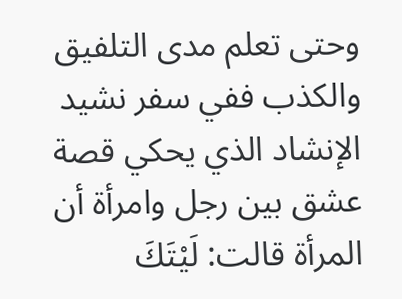وحتى تعلم مدى التلفيق والكذب ففي سفر نشيد الإنشاد الذي يحكي قصة عشق بين رجل وامرأة أن المرأة قالت: لَيْتَكَ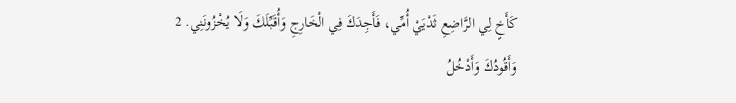كَأَخٍ لِي الرَّاضِعِ ثَدْيَيْ أُمِّي، فَأَجِدَكَ فِي الْخَارِجِ وَأُقَبِّلَكَ وَلَا يُخْزُونَنِي. 2 وَأَقُودُكَ وَأَدْخُلُ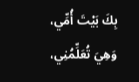بِكَ بَيْتَ أُمِّي، وَهِيَ تُعَلِّمُنِي،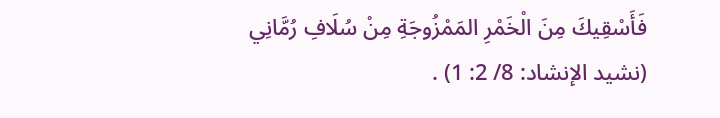فَأَسْقِيكَ مِنَ الْخَمْرِ المَمْزُوجَةِ مِنْ سُلَافِ رُمَّانِي (نشيد الإنشاد: 8/ 2: 1) .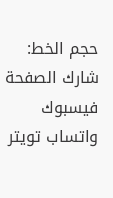حجم الخط:
شارك الصفحة
فيسبوك واتساب تويتر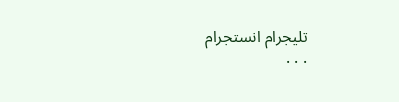تليجرام انستجرام
. . .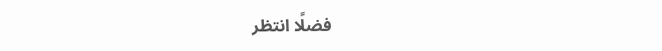فضلًا انتظر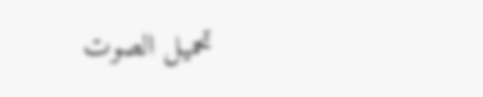تحميل الصوت